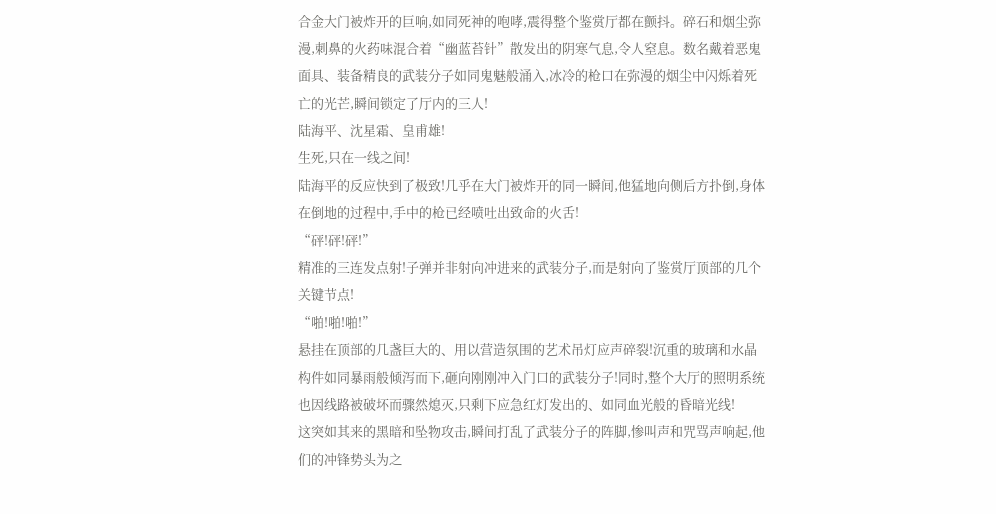合金大门被炸开的巨响,如同死神的咆哮,震得整个鉴赏厅都在颤抖。碎石和烟尘弥漫,刺鼻的火药味混合着“幽蓝苔针”散发出的阴寒气息,令人窒息。数名戴着恶鬼面具、装备精良的武装分子如同鬼魅般涌入,冰冷的枪口在弥漫的烟尘中闪烁着死亡的光芒,瞬间锁定了厅内的三人!
陆海平、沈星霜、皇甫雄!
生死,只在一线之间!
陆海平的反应快到了极致!几乎在大门被炸开的同一瞬间,他猛地向侧后方扑倒,身体在倒地的过程中,手中的枪已经喷吐出致命的火舌!
“砰!砰!砰!”
精准的三连发点射!子弹并非射向冲进来的武装分子,而是射向了鉴赏厅顶部的几个关键节点!
“啪!啪!啪!”
悬挂在顶部的几盏巨大的、用以营造氛围的艺术吊灯应声碎裂!沉重的玻璃和水晶构件如同暴雨般倾泻而下,砸向刚刚冲入门口的武装分子!同时,整个大厅的照明系统也因线路被破坏而骤然熄灭,只剩下应急红灯发出的、如同血光般的昏暗光线!
这突如其来的黑暗和坠物攻击,瞬间打乱了武装分子的阵脚,惨叫声和咒骂声响起,他们的冲锋势头为之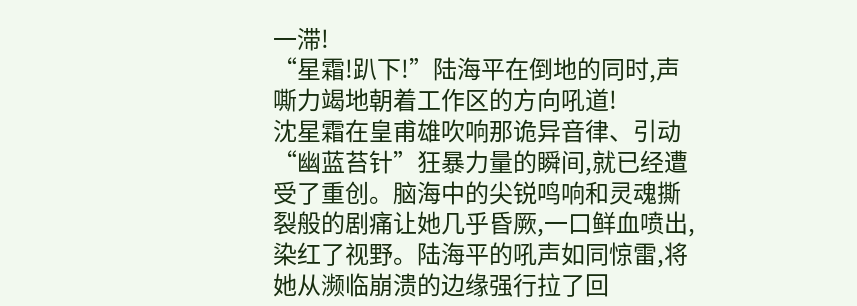一滞!
“星霜!趴下!”陆海平在倒地的同时,声嘶力竭地朝着工作区的方向吼道!
沈星霜在皇甫雄吹响那诡异音律、引动“幽蓝苔针”狂暴力量的瞬间,就已经遭受了重创。脑海中的尖锐鸣响和灵魂撕裂般的剧痛让她几乎昏厥,一口鲜血喷出,染红了视野。陆海平的吼声如同惊雷,将她从濒临崩溃的边缘强行拉了回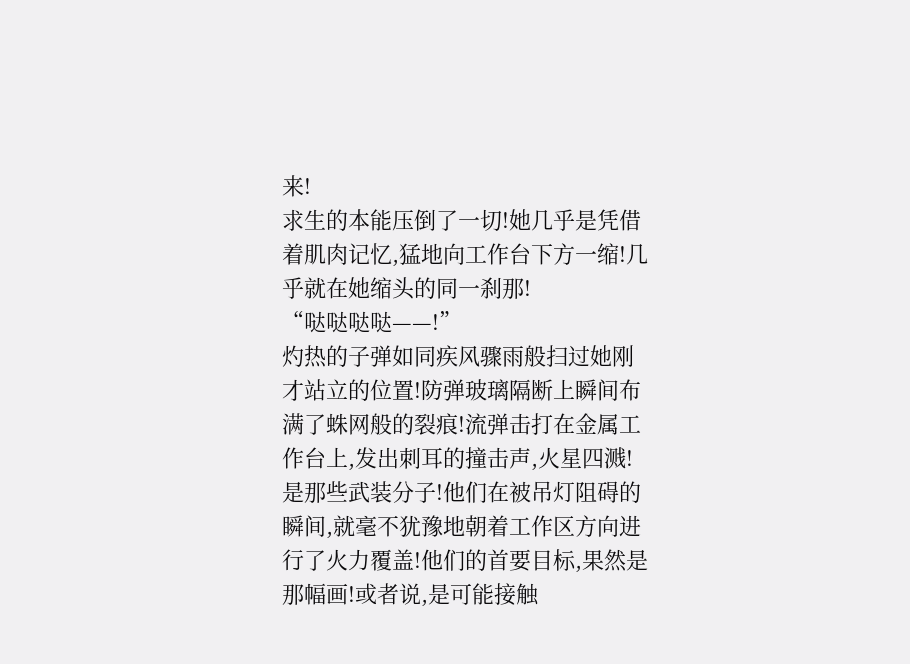来!
求生的本能压倒了一切!她几乎是凭借着肌肉记忆,猛地向工作台下方一缩!几乎就在她缩头的同一刹那!
“哒哒哒哒——!”
灼热的子弹如同疾风骤雨般扫过她刚才站立的位置!防弹玻璃隔断上瞬间布满了蛛网般的裂痕!流弹击打在金属工作台上,发出刺耳的撞击声,火星四溅!
是那些武装分子!他们在被吊灯阻碍的瞬间,就毫不犹豫地朝着工作区方向进行了火力覆盖!他们的首要目标,果然是那幅画!或者说,是可能接触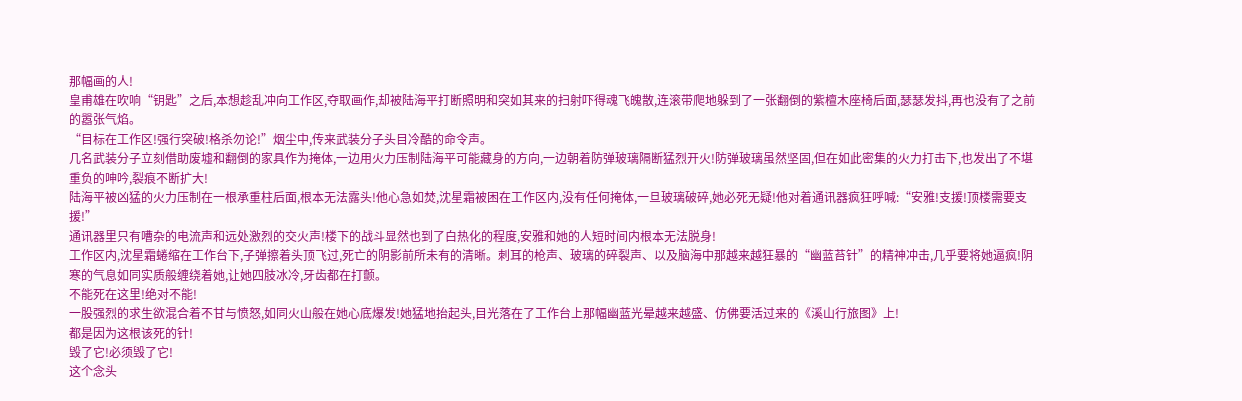那幅画的人!
皇甫雄在吹响“钥匙”之后,本想趁乱冲向工作区,夺取画作,却被陆海平打断照明和突如其来的扫射吓得魂飞魄散,连滚带爬地躲到了一张翻倒的紫檀木座椅后面,瑟瑟发抖,再也没有了之前的嚣张气焰。
“目标在工作区!强行突破!格杀勿论!”烟尘中,传来武装分子头目冷酷的命令声。
几名武装分子立刻借助废墟和翻倒的家具作为掩体,一边用火力压制陆海平可能藏身的方向,一边朝着防弹玻璃隔断猛烈开火!防弹玻璃虽然坚固,但在如此密集的火力打击下,也发出了不堪重负的呻吟,裂痕不断扩大!
陆海平被凶猛的火力压制在一根承重柱后面,根本无法露头!他心急如焚,沈星霜被困在工作区内,没有任何掩体,一旦玻璃破碎,她必死无疑!他对着通讯器疯狂呼喊:“安雅!支援!顶楼需要支援!”
通讯器里只有嘈杂的电流声和远处激烈的交火声!楼下的战斗显然也到了白热化的程度,安雅和她的人短时间内根本无法脱身!
工作区内,沈星霜蜷缩在工作台下,子弹擦着头顶飞过,死亡的阴影前所未有的清晰。刺耳的枪声、玻璃的碎裂声、以及脑海中那越来越狂暴的“幽蓝苔针”的精神冲击,几乎要将她逼疯!阴寒的气息如同实质般缠绕着她,让她四肢冰冷,牙齿都在打颤。
不能死在这里!绝对不能!
一股强烈的求生欲混合着不甘与愤怒,如同火山般在她心底爆发!她猛地抬起头,目光落在了工作台上那幅幽蓝光晕越来越盛、仿佛要活过来的《溪山行旅图》上!
都是因为这根该死的针!
毁了它!必须毁了它!
这个念头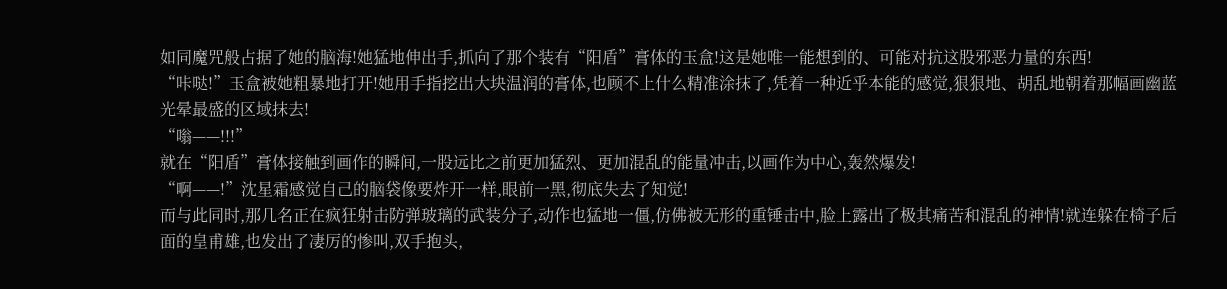如同魔咒般占据了她的脑海!她猛地伸出手,抓向了那个装有“阳盾”膏体的玉盒!这是她唯一能想到的、可能对抗这股邪恶力量的东西!
“咔哒!”玉盒被她粗暴地打开!她用手指挖出大块温润的膏体,也顾不上什么精准涂抹了,凭着一种近乎本能的感觉,狠狠地、胡乱地朝着那幅画幽蓝光晕最盛的区域抹去!
“嗡——!!!”
就在“阳盾”膏体接触到画作的瞬间,一股远比之前更加猛烈、更加混乱的能量冲击,以画作为中心,轰然爆发!
“啊——!”沈星霜感觉自己的脑袋像要炸开一样,眼前一黑,彻底失去了知觉!
而与此同时,那几名正在疯狂射击防弹玻璃的武装分子,动作也猛地一僵,仿佛被无形的重锤击中,脸上露出了极其痛苦和混乱的神情!就连躲在椅子后面的皇甫雄,也发出了凄厉的惨叫,双手抱头,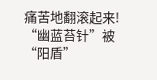痛苦地翻滚起来!
“幽蓝苔针”被“阳盾”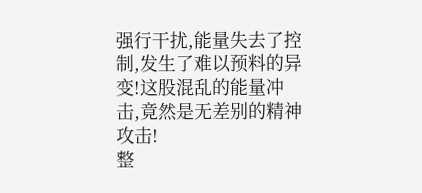强行干扰,能量失去了控制,发生了难以预料的异变!这股混乱的能量冲击,竟然是无差别的精神攻击!
整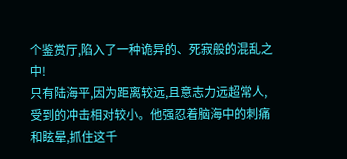个鉴赏厅,陷入了一种诡异的、死寂般的混乱之中!
只有陆海平,因为距离较远,且意志力远超常人,受到的冲击相对较小。他强忍着脑海中的刺痛和眩晕,抓住这千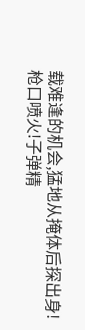载难逢的机会,猛地从掩体后探出身!
枪口喷火!子弹精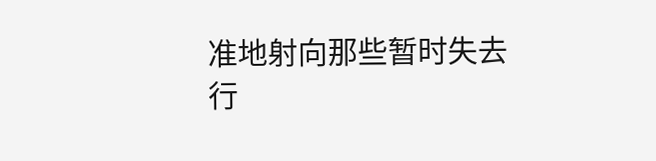准地射向那些暂时失去行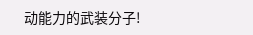动能力的武装分子!